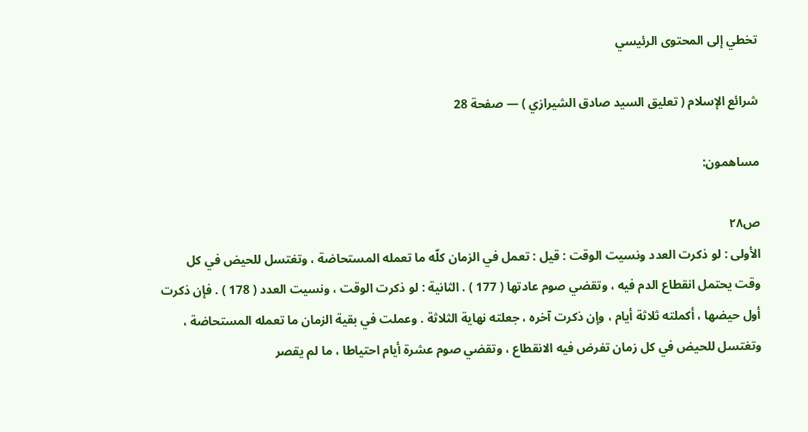تخطي إلى المحتوى الرئيسي

شرائع الإسلام ( تعليق السيد صادق الشيرازي ) — صفحة 28

مساهمون:

ص٢٨
الأولى : لو ذكرت العدد ونسيت الوقت : قيل : تعمل في الزمان كلّه ما تعمله المستحاضة ، وتغتسل للحيض في كل وقت يحتمل انقطاع الدم فيه ، وتقضي صوم عادتها ( 177 ) . الثانية : لو ذكرت الوقت ، ونسيت العدد ( 178 ) . فإن ذكرت أول حيضها ، أكملته ثلاثة أيام ، وإن ذكرت آخره ، جعلته نهاية الثلاثة . وعملت في بقية الزمان ما تعمله المستحاضة ، وتغتسل للحيض في كل زمان تفرض فيه الانقطاع ، وتقضي صوم عشرة أيام احتياطا ، ما لم يقصر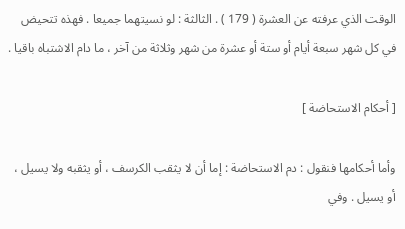الوقت الذي عرفته عن العشرة ( 179 ) . الثالثة : لو نسيتهما جميعا . فهذه تتحيض في كل شهر سبعة أيام أو ستة أو عشرة من شهر وثلاثة من آخر ، ما دام الاشتباه باقيا .

[ أحكام الاستحاضة ]

وأما أحكامها فنقول : دم الاستحاضة : إما أن لا يثقب الكرسف ، أو يثقبه ولا يسيل ، أو يسيل . وفي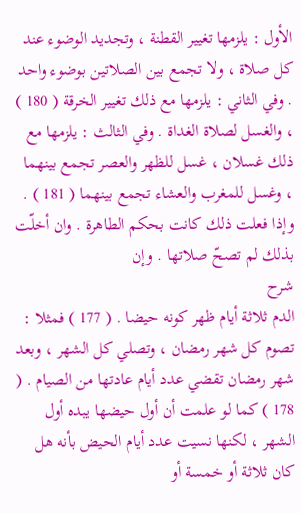الأول : يلزمها تغيير القطنة ، وتجديد الوضوء عند كل صلاة ، ولا تجمع بين الصلاتين بوضوء واحد . وفي الثاني : يلزمها مع ذلك تغيير الخرقة ( 180 ) ، والغسل لصلاة الغداة . وفي الثالث : يلزمها مع ذلك غسلان ، غسل للظهر والعصر تجمع بينهما ، وغسل للمغرب والعشاء تجمع بينهما ( 181 ) . وإذا فعلت ذلك كانت بحكم الطاهرة . وان أخلّت بذلك لم تصحّ صلاتها . وإن
شرح
الدم ثلاثة أيام ظهر كونه حيضا . ( 177 ) فمثلا : تصوم كل شهر رمضان ، وتصلي كل الشهر ، وبعد شهر رمضان تقضي عدد أيام عادتها من الصيام . ( 178 ) كما لو علمت أن أول حيضها يبده أول الشهر ، لكنها نسيت عدد أيام الحيض بأنه هل كان ثلاثة أو خمسة أو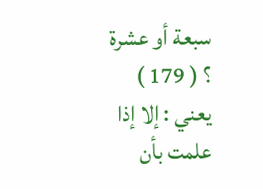سبعة أو عشرة ؟ ( 179 ) يعني : إلا إذا علمت بأن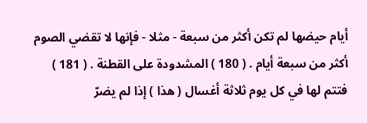أيام حيضها لم تكن أكثر من سبعة - مثلا - فإنها لا تقضي الصوم أكثر من سبعة أيام . ( 180 ) المشدودة على القطنة . ( 181 ) فتتم لها في كل يوم ثلاثة أغسال ( هذا ) إذا لم يضرّ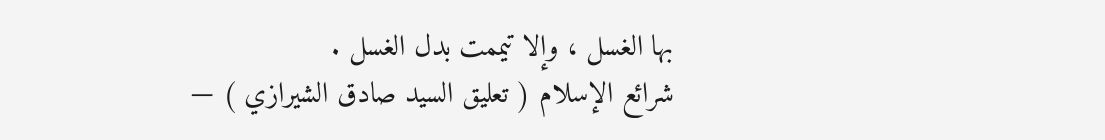بها الغسل ، وإلا تيممت بدل الغسل .
شرائع الإسلام ( تعليق السيد صادق الشيرازي ) —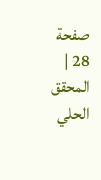صفحة 28 | المحقق الحلي